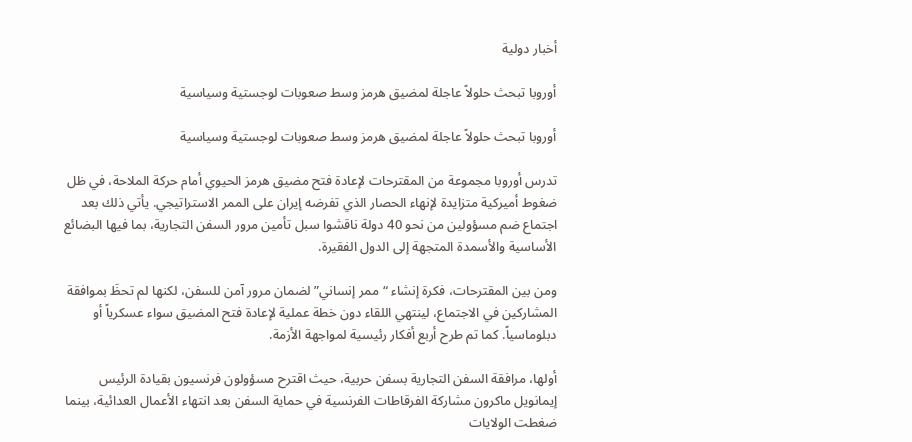أخبار دولية

أوروبا تبحث حلولاً عاجلة لمضيق هرمز وسط صعوبات لوجستية وسياسية

أوروبا تبحث حلولاً عاجلة لمضيق هرمز وسط صعوبات لوجستية وسياسية

تدرس أوروبا مجموعة من المقترحات لإعادة فتح مضيق هرمز الحيوي أمام حركة الملاحة، في ظل ضغوط أميركية متزايدة لإنهاء الحصار الذي تفرضه إيران على الممر الاستراتيجي. يأتي ذلك بعد اجتماع ضم مسؤولين من نحو 40 دولة ناقشوا سبل تأمين مرور السفن التجارية، بما فيها البضائع الأساسية والأسمدة المتجهة إلى الدول الفقيرة.

ومن بين المقترحات، فكرة إنشاء “ممر إنساني” لضمان مرور آمن للسفن، لكنها لم تحظَ بموافقة المشاركين في الاجتماع، لينتهي اللقاء دون خطة عملية لإعادة فتح المضيق سواء عسكرياً أو دبلوماسياً. كما تم طرح أربع أفكار رئيسية لمواجهة الأزمة.

أولها، مرافقة السفن التجارية بسفن حربية، حيث اقترح مسؤولون فرنسيون بقيادة الرئيس إيمانويل ماكرون مشاركة الفرقاطات الفرنسية في حماية السفن بعد انتهاء الأعمال العدائية، بينما ضغطت الولايات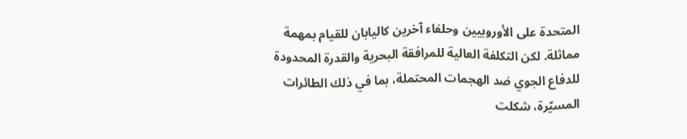المتحدة على الأوروبيين وحلفاء آخرين كاليابان للقيام بمهمة مماثلة. لكن التكلفة العالية للمرافقة البحرية والقدرة المحدودة للدفاع الجوي ضد الهجمات المحتملة، بما في ذلك الطائرات المسيّرة، شكلت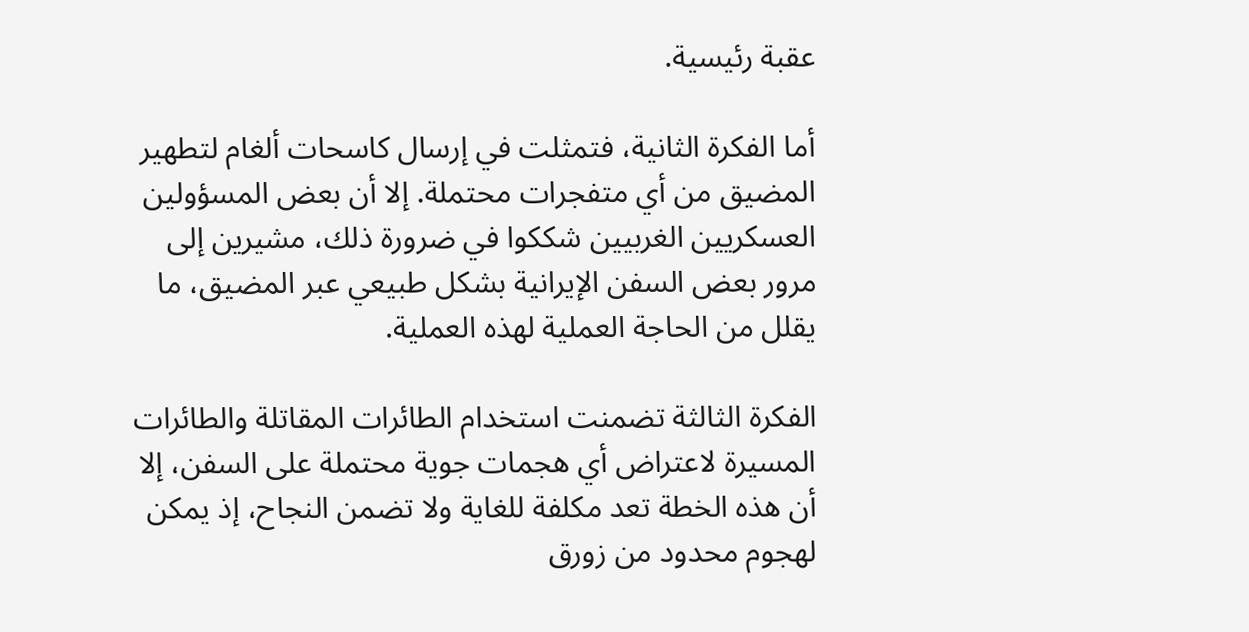عقبة رئيسية.

أما الفكرة الثانية، فتمثلت في إرسال كاسحات ألغام لتطهير المضيق من أي متفجرات محتملة. إلا أن بعض المسؤولين العسكريين الغربيين شككوا في ضرورة ذلك، مشيرين إلى مرور بعض السفن الإيرانية بشكل طبيعي عبر المضيق، ما يقلل من الحاجة العملية لهذه العملية.

الفكرة الثالثة تضمنت استخدام الطائرات المقاتلة والطائرات المسيرة لاعتراض أي هجمات جوية محتملة على السفن، إلا أن هذه الخطة تعد مكلفة للغاية ولا تضمن النجاح، إذ يمكن لهجوم محدود من زورق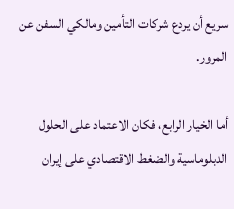سريع أن يردع شركات التأمين ومالكي السفن عن المرور.

أما الخيار الرابع، فكان الاعتماد على الحلول الدبلوماسية والضغط الاقتصادي على إيران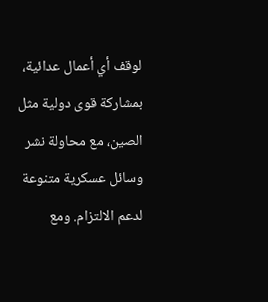لوقف أي أعمال عدائية، بمشاركة قوى دولية مثل الصين، مع محاولة نشر وسائل عسكرية متنوعة لدعم الالتزام. ومع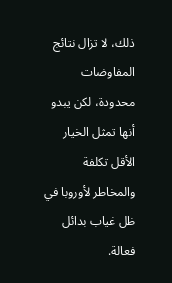ذلك، لا تزال نتائج المفاوضات محدودة، لكن يبدو أنها تمثل الخيار الأقل تكلفة والمخاطر لأوروبا في ظل غياب بدائل فعالة.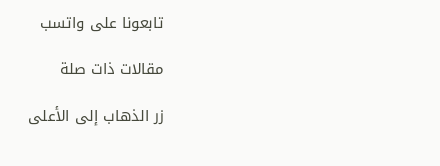تابعونا على واتسب

مقالات ذات صلة

زر الذهاب إلى الأعلى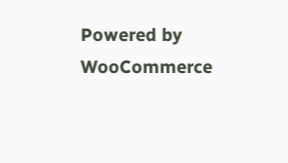Powered by WooCommerce